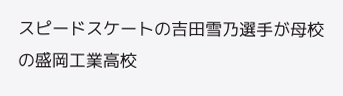スピードスケートの吉田雪乃選手が母校の盛岡工業高校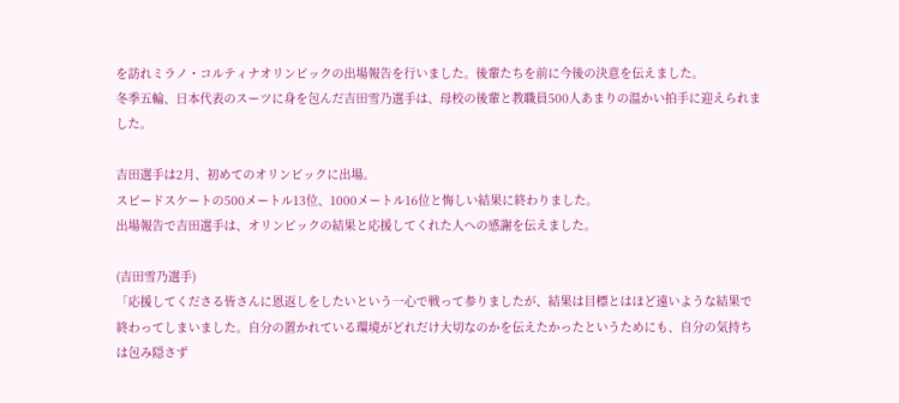を訪れミラノ・コルティナオリンピックの出場報告を行いました。後輩たちを前に今後の決意を伝えました。
冬季五輪、日本代表のスーツに身を包んだ吉田雪乃選手は、母校の後輩と教職員500人あまりの温かい拍手に迎えられました。

吉田選手は2月、初めてのオリンピックに出場。
スピードスケートの500メートル13位、1000メートル16位と悔しい結果に終わりました。
出場報告で吉田選手は、オリンピックの結果と応援してくれた人への感謝を伝えました。

(吉田雪乃選手)
「応援してくださる皆さんに恩返しをしたいという一心で戦って参りましたが、結果は目標とはほど遠いような結果で終わってしまいました。自分の置かれている環境がどれだけ大切なのかを伝えたかったというためにも、自分の気持ちは包み隠さず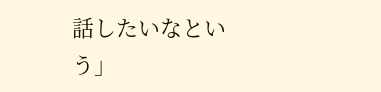話したいなという」